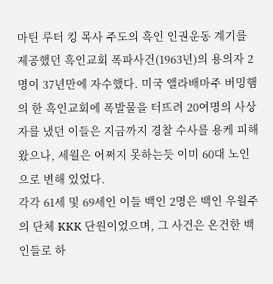마틴 루터 킹 목사 주도의 흑인 인권운동 계기를 제공했던 흑인교회 폭파사건(1963년)의 용의자 2명이 37년만에 자수했다. 미국 앨라배마주 버밍햄의 한 흑인교회에 폭발물을 터뜨려 20여명의 사상자를 냈던 이들은 지금까지 경찰 수사를 용케 피해 왔으나, 세월은 어쩌지 못하는듯 이미 60대 노인으로 변해 있었다.
각각 61세 및 69세인 이들 백인 2명은 백인 우월주의 단체 KKK 단원이었으며, 그 사건은 온건한 백인들로 하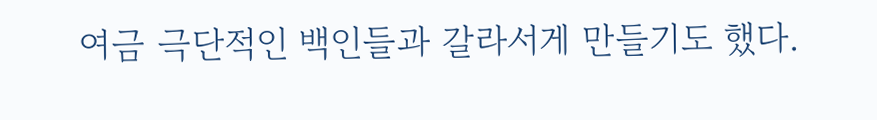여금 극단적인 백인들과 갈라서게 만들기도 했다.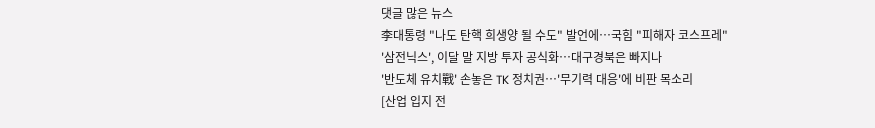댓글 많은 뉴스
李대통령 "나도 탄핵 희생양 될 수도" 발언에…국힘 "피해자 코스프레"
'삼전닉스', 이달 말 지방 투자 공식화…대구경북은 빠지나
'반도체 유치戰' 손놓은 TK 정치권…'무기력 대응'에 비판 목소리
[산업 입지 전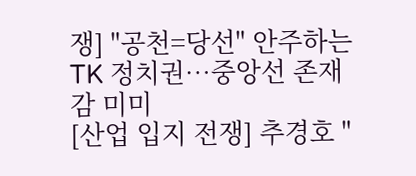쟁] "공천=당선" 안주하는 TK 정치권…중앙선 존재감 미미
[산업 입지 전쟁] 추경호 "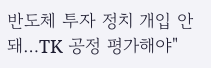반도체 투자 정치 개입 안 돼…TK 공정 평가해야"